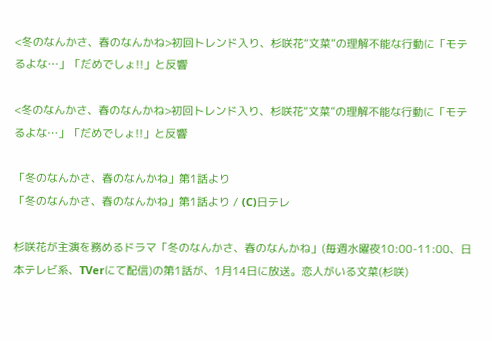<冬のなんかさ、春のなんかね>初回トレンド入り、杉咲花“文菜”の理解不能な行動に「モテるよな…」「だめでしょ!!」と反響

<冬のなんかさ、春のなんかね>初回トレンド入り、杉咲花“文菜”の理解不能な行動に「モテるよな…」「だめでしょ!!」と反響

「冬のなんかさ、春のなんかね」第1話より
「冬のなんかさ、春のなんかね」第1話より / (C)日テレ

杉咲花が主演を務めるドラマ「冬のなんかさ、春のなんかね」(毎週水曜夜10:00-11:00、日本テレビ系、TVerにて配信)の第1話が、1月14日に放送。恋人がいる文菜(杉咲)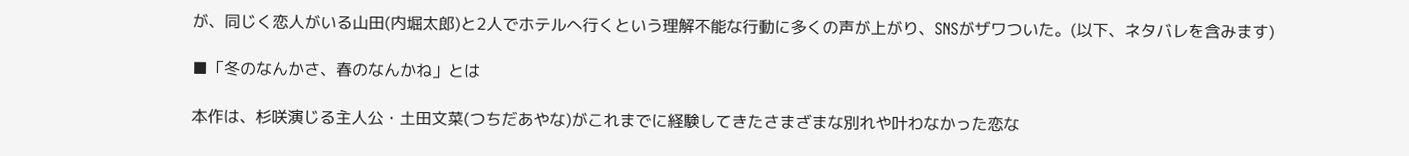が、同じく恋人がいる山田(内堀太郎)と2人でホテルへ行くという理解不能な行動に多くの声が上がり、SNSがザワついた。(以下、ネタバレを含みます)

■「冬のなんかさ、春のなんかね」とは

本作は、杉咲演じる主人公・土田文菜(つちだあやな)がこれまでに経験してきたさまざまな別れや叶わなかった恋な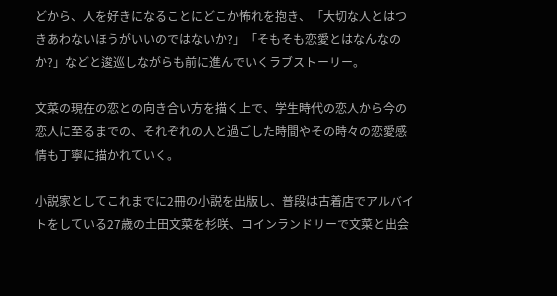どから、人を好きになることにどこか怖れを抱き、「大切な人とはつきあわないほうがいいのではないか?」「そもそも恋愛とはなんなのか?」などと逡巡しながらも前に進んでいくラブストーリー。

文菜の現在の恋との向き合い方を描く上で、学生時代の恋人から今の恋人に至るまでの、それぞれの人と過ごした時間やその時々の恋愛感情も丁寧に描かれていく。

小説家としてこれまでに2冊の小説を出版し、普段は古着店でアルバイトをしている27歳の土田文菜を杉咲、コインランドリーで文菜と出会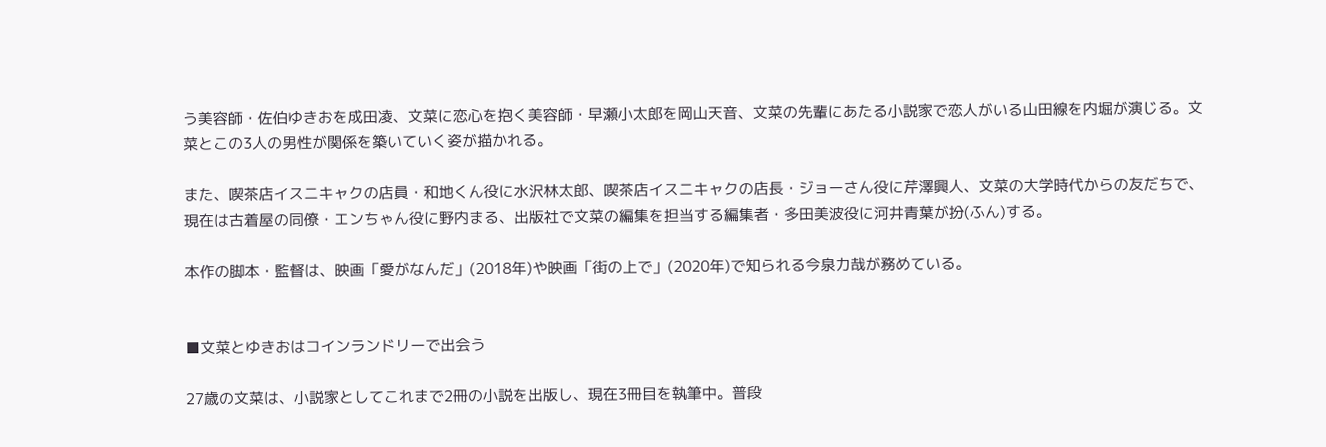う美容師・佐伯ゆきおを成田凌、文菜に恋心を抱く美容師・早瀬小太郎を岡山天音、文菜の先輩にあたる小説家で恋人がいる山田線を内堀が演じる。文菜とこの3人の男性が関係を築いていく姿が描かれる。

また、喫茶店イスニキャクの店員・和地くん役に水沢林太郎、喫茶店イスニキャクの店長・ジョーさん役に芹澤興人、文菜の大学時代からの友だちで、現在は古着屋の同僚・エンちゃん役に野内まる、出版社で文菜の編集を担当する編集者・多田美波役に河井青葉が扮(ふん)する。

本作の脚本・監督は、映画「愛がなんだ」(2018年)や映画「街の上で」(2020年)で知られる今泉力哉が務めている。


■文菜とゆきおはコインランドリーで出会う

27歳の文菜は、小説家としてこれまで2冊の小説を出版し、現在3冊目を執筆中。普段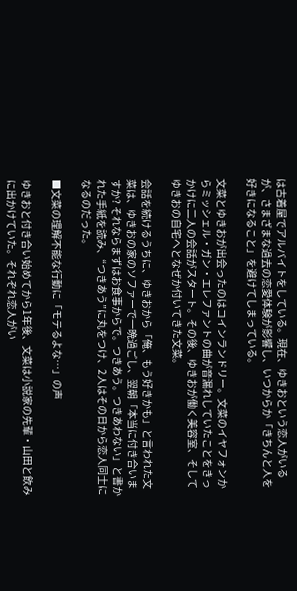は古着屋でアルバイトをしている。現在、ゆきおという恋人がいるが、さまざまな過去の恋愛体験が影響し、いつからか「きちんと人を好きになること」を避けてしまっている。

文菜とゆきおが出会ったのはコインランドリー。文菜のイヤフォンからミッシェル・ガン・エレファントの曲が音漏れしていたことをきっかけに二人の会話がスタート。その後、ゆきおが働く美容室、そしてゆきおの自宅へとなぜか付いてきた文菜。

会話を続けるうちに、ゆきおから「俺、もう好きかも」と言われた文菜は、ゆきおの家のソファーで一晩過ごし、翌朝「本当に付き合いますか? それならまずはお食事からで。つきあう。つきあわない」と書かれた手紙を読み、“つきあう”に丸をつけ、2人はその日から恋人同士になるのだった。

■文菜の理解不能な行動に「モテるよな…」の声

ゆきおと付き合い始めてから1年後、文菜は小説家の先輩・山田と飲みに出かけていた。それぞれ恋人がい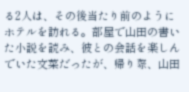る2人は、その後当たり前のようにホテルを訪れる。部屋で山田の書いた小説を読み、彼との会話を楽しんでいた文菜だったが、帰り際、山田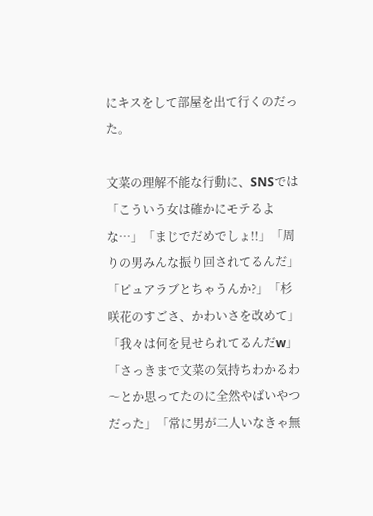にキスをして部屋を出て行くのだった。

文菜の理解不能な行動に、SNSでは「こういう女は確かにモテるよな…」「まじでだめでしょ!!」「周りの男みんな振り回されてるんだ」「ピュアラブとちゃうんか?」「杉咲花のすごさ、かわいさを改めて」「我々は何を見せられてるんだw」「さっきまで文菜の気持ちわかるわ〜とか思ってたのに全然やばいやつだった」「常に男が二人いなきゃ無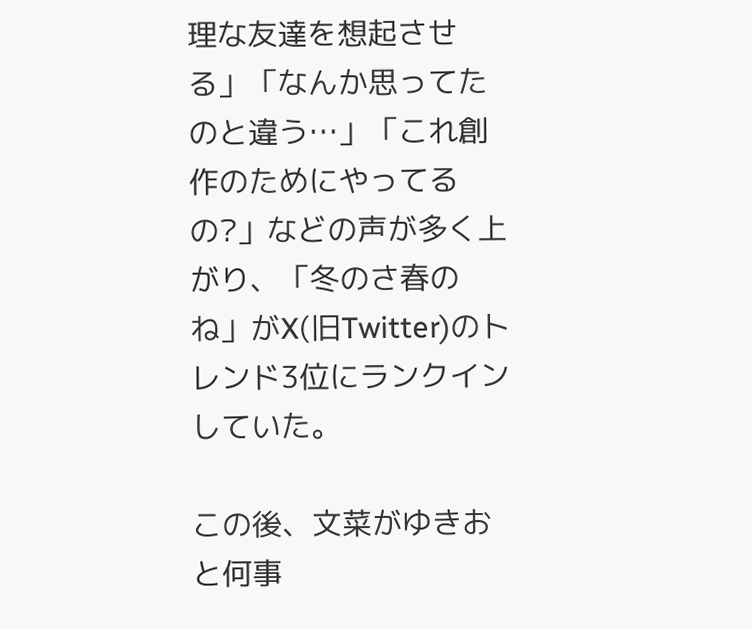理な友達を想起させる」「なんか思ってたのと違う…」「これ創作のためにやってるの?」などの声が多く上がり、「冬のさ春のね」がX(旧Twitter)のトレンド3位にランクインしていた。

この後、文菜がゆきおと何事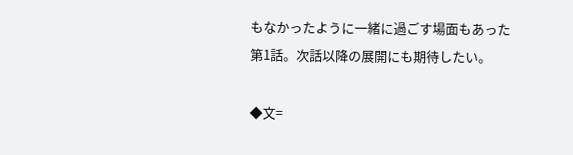もなかったように一緒に過ごす場面もあった第1話。次話以降の展開にも期待したい。

◆文=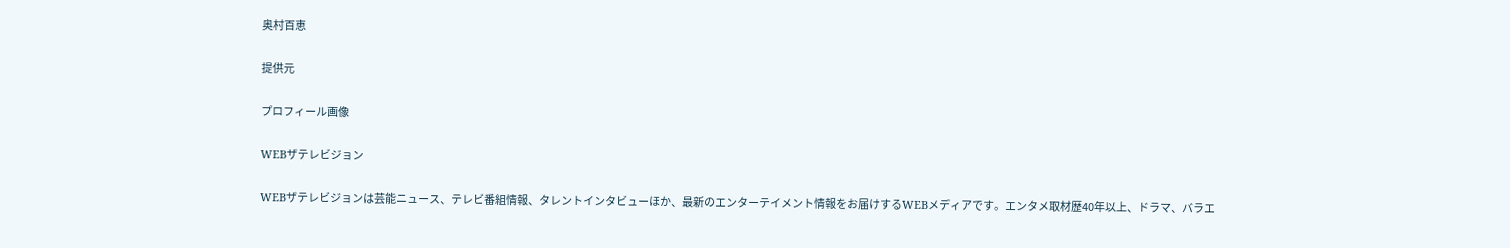奥村百恵

提供元

プロフィール画像

WEBザテレビジョン

WEBザテレビジョンは芸能ニュース、テレビ番組情報、タレントインタビューほか、最新のエンターテイメント情報をお届けするWEBメディアです。エンタメ取材歴40年以上、ドラマ、バラエ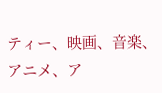ティー、映画、音楽、アニメ、ア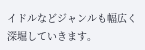イドルなどジャンルも幅広く深堀していきます。